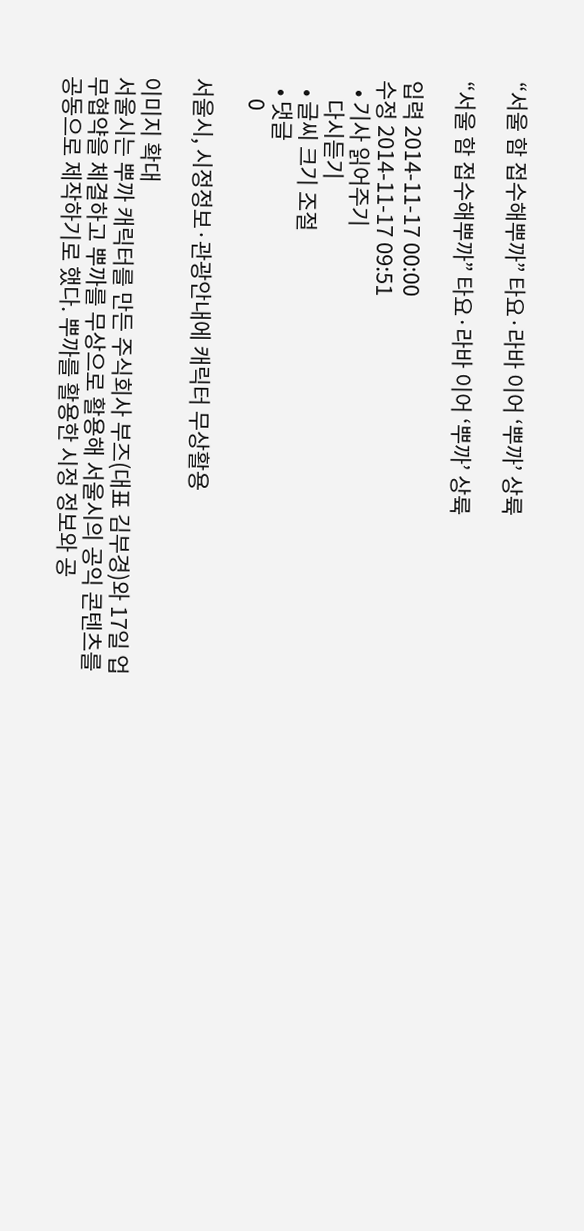“서울 함 접수해뿌까” 타요·라바 이어 ‘뿌까’ 상륙

“서울 함 접수해뿌까” 타요·라바 이어 ‘뿌까’ 상륙

입력 2014-11-17 00:00
수정 2014-11-17 09:51
  • 기사 읽어주기
    다시듣기
  • 글씨 크기 조절
  • 댓글
    0

서울시, 시정정보·관광안내에 캐릭터 무상활용

이미지 확대
서울시는 뿌까 캐릭터를 만든 주식회사 부즈(대표 김부경)와 17일 업무협약을 체결하고 뿌까를 무상으로 활용해 서울시의 공익 콘텐츠를 공동으로 제작하기로 했다. 뿌까를 활용한 시정 정보와 공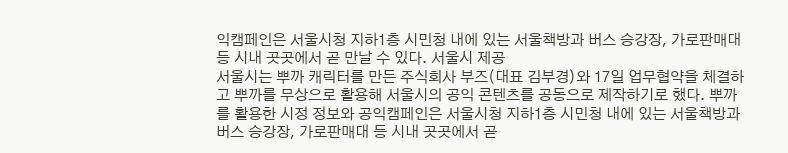익캠페인은 서울시청 지하1층 시민청 내에 있는 서울책방과 버스 승강장, 가로판매대 등 시내 곳곳에서 곧 만날 수 있다. 서울시 제공
서울시는 뿌까 캐릭터를 만든 주식회사 부즈(대표 김부경)와 17일 업무협약을 체결하고 뿌까를 무상으로 활용해 서울시의 공익 콘텐츠를 공동으로 제작하기로 했다. 뿌까를 활용한 시정 정보와 공익캠페인은 서울시청 지하1층 시민청 내에 있는 서울책방과 버스 승강장, 가로판매대 등 시내 곳곳에서 곧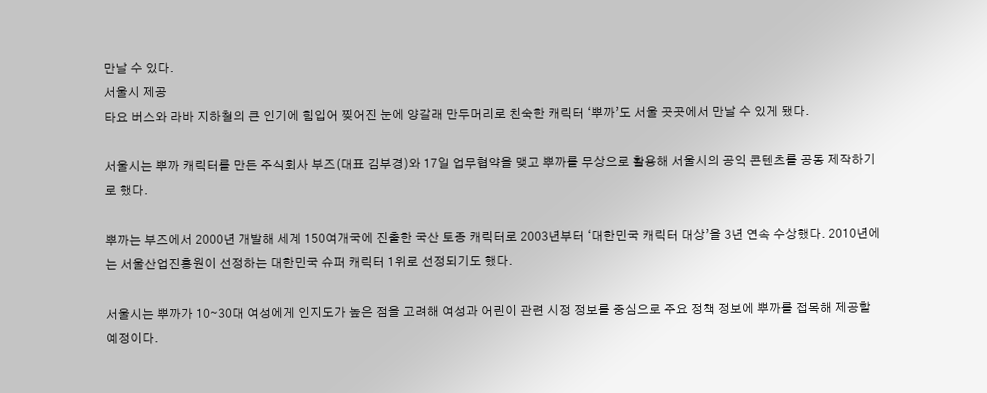만날 수 있다.
서울시 제공
타요 버스와 라바 지하철의 큰 인기에 힘입어 찢어진 눈에 양갈래 만두머리로 친숙한 캐릭터 ‘뿌까’도 서울 곳곳에서 만날 수 있게 됐다.

서울시는 뿌까 캐릭터를 만든 주식회사 부즈(대표 김부경)와 17일 업무협약을 맺고 뿌까를 무상으로 활용해 서울시의 공익 콘텐츠를 공동 제작하기로 했다.

뿌까는 부즈에서 2000년 개발해 세계 150여개국에 진출한 국산 토종 캐릭터로 2003년부터 ‘대한민국 캐릭터 대상’을 3년 연속 수상했다. 2010년에는 서울산업진흥원이 선정하는 대한민국 슈퍼 캐릭터 1위로 선정되기도 했다.

서울시는 뿌까가 10∼30대 여성에게 인지도가 높은 점을 고려해 여성과 어린이 관련 시정 정보를 중심으로 주요 정책 정보에 뿌까를 접목해 제공할 예정이다.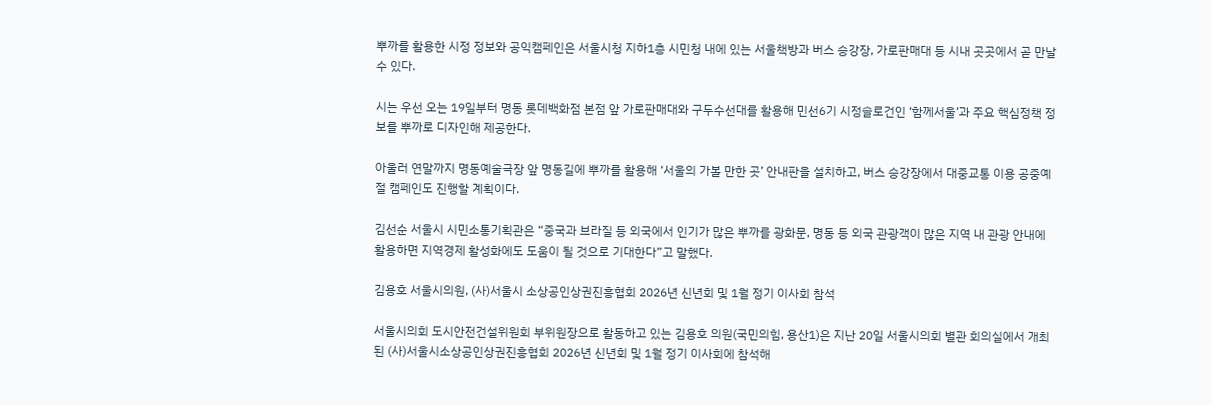뿌까를 활용한 시정 정보와 공익캠페인은 서울시청 지하1층 시민청 내에 있는 서울책방과 버스 승강장, 가로판매대 등 시내 곳곳에서 곧 만날 수 있다.

시는 우선 오는 19일부터 명동 롯데백화점 본점 앞 가로판매대와 구두수선대를 활용해 민선6기 시정슬로건인 ‘함께서울’과 주요 핵심정책 정보를 뿌까로 디자인해 제공한다.

아울러 연말까지 명동예술극장 앞 명동길에 뿌까를 활용해 ‘서울의 가볼 만한 곳’ 안내판을 설치하고, 버스 승강장에서 대중교통 이용 공중예절 캠페인도 진행할 계획이다.

김선순 서울시 시민소통기획관은 “중국과 브라질 등 외국에서 인기가 많은 뿌까를 광화문, 명동 등 외국 관광객이 많은 지역 내 관광 안내에 활용하면 지역경제 활성화에도 도움이 될 것으로 기대한다”고 말했다.

김용호 서울시의원, (사)서울시 소상공인상권진흥협회 2026년 신년회 및 1월 정기 이사회 참석

서울시의회 도시안전건설위원회 부위원장으로 활동하고 있는 김용호 의원(국민의힘, 용산1)은 지난 20일 서울시의회 별관 회의실에서 개최된 (사)서울시소상공인상권진흥협회 2026년 신년회 및 1월 정기 이사회에 참석해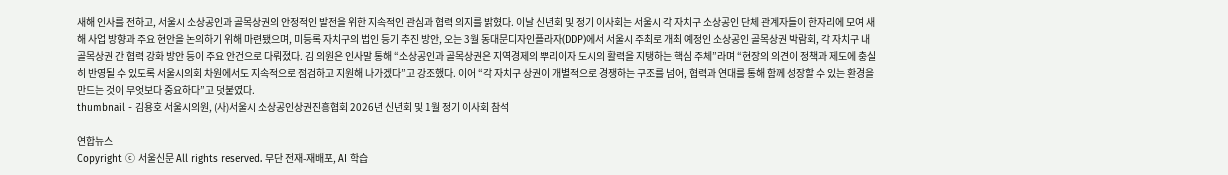새해 인사를 전하고, 서울시 소상공인과 골목상권의 안정적인 발전을 위한 지속적인 관심과 협력 의지를 밝혔다. 이날 신년회 및 정기 이사회는 서울시 각 자치구 소상공인 단체 관계자들이 한자리에 모여 새해 사업 방향과 주요 현안을 논의하기 위해 마련됐으며, 미등록 자치구의 법인 등기 추진 방안, 오는 3월 동대문디자인플라자(DDP)에서 서울시 주최로 개최 예정인 소상공인 골목상권 박람회, 각 자치구 내 골목상권 간 협력 강화 방안 등이 주요 안건으로 다뤄졌다. 김 의원은 인사말 통해 “소상공인과 골목상권은 지역경제의 뿌리이자 도시의 활력을 지탱하는 핵심 주체”라며 “현장의 의견이 정책과 제도에 충실히 반영될 수 있도록 서울시의회 차원에서도 지속적으로 점검하고 지원해 나가겠다”고 강조했다. 이어 “각 자치구 상권이 개별적으로 경쟁하는 구조를 넘어, 협력과 연대를 통해 함께 성장할 수 있는 환경을 만드는 것이 무엇보다 중요하다”고 덧붙였다.
thumbnail - 김용호 서울시의원, (사)서울시 소상공인상권진흥협회 2026년 신년회 및 1월 정기 이사회 참석

연합뉴스
Copyright ⓒ 서울신문 All rights reserved. 무단 전재-재배포, AI 학습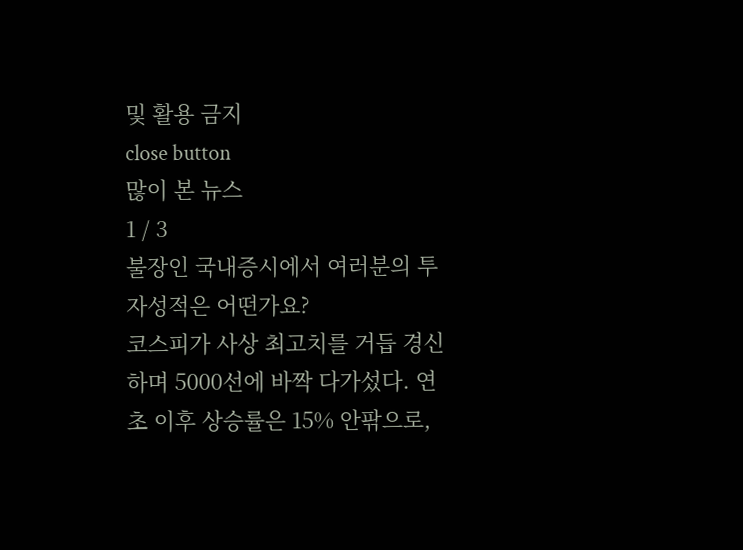및 활용 금지
close button
많이 본 뉴스
1 / 3
불장인 국내증시에서 여러분의 투자성적은 어떤가요?
코스피가 사상 최고치를 거듭 경신하며 5000선에 바짝 다가섰다. 연초 이후 상승률은 15% 안팎으로,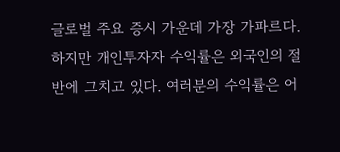글로벌 주요 증시 가운데 가장 가파르다. 하지만 개인투자자 수익률은 외국인의 절반에 그치고 있다. 여러분의 수익률은 어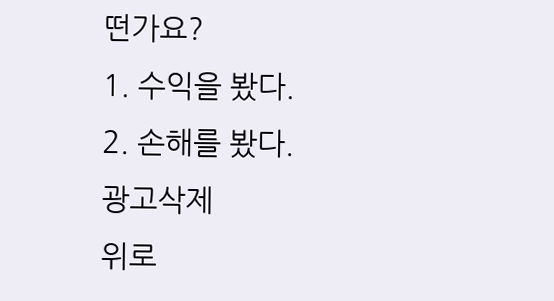떤가요?
1. 수익을 봤다.
2. 손해를 봤다.
광고삭제
위로